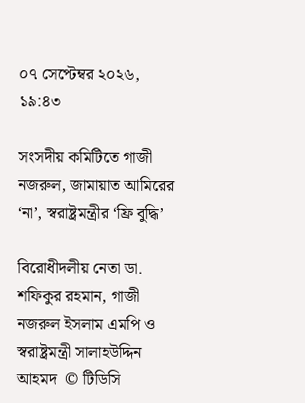০৭ সেপ্টেম্বর ২০২৬, ১৯:৪৩

সংসদীয় কমিটিতে গাজী নজরুল, জামায়াত আমিরের ‘না’, স্বরাষ্ট্রমন্ত্রীর ‘ফ্রি বুদ্ধি’

বিরোধীদলীয় নেতা ডা. শফিকুর রহমান, গাজী নজরুল ইসলাম এমপি ও স্বরাষ্ট্রমন্ত্রী সালাহউদ্দিন আহমদ  © টিডিসি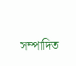সম্পাদিত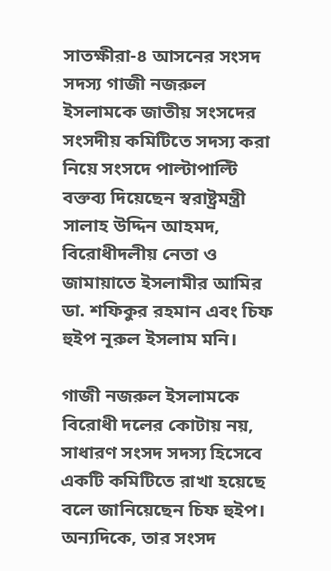সাতক্ষীরা-৪ আসনের সংসদ সদস্য গাজী নজরুল ইসলামকে জাতীয় সংসদের সংসদীয় কমিটিতে সদস্য করা নিয়ে সংসদে পাল্টাপাল্টি বক্তব্য দিয়েছেন স্বরাষ্ট্রমন্ত্রী সালাহ উদ্দিন আহমদ, বিরোধীদলীয় নেতা ও জামায়াতে ইসলামীর আমির ডা. শফিকুর রহমান এবং চিফ হুইপ নূরুল ইসলাম মনি।

গাজী নজরুল ইসলামকে বিরোধী দলের কোটায় নয়, সাধারণ সংসদ সদস্য হিসেবে একটি কমিটিতে রাখা হয়েছে বলে জানিয়েছেন চিফ হুইপ। অন্যদিকে, তার সংসদ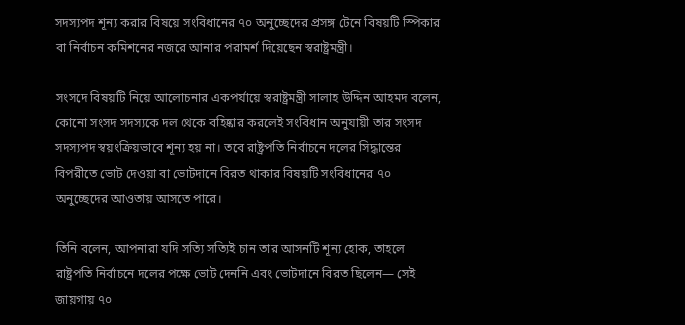সদস্যপদ শূন্য করার বিষয়ে সংবিধানের ৭০ অনুচ্ছেদের প্রসঙ্গ টেনে বিষয়টি স্পিকার বা নির্বাচন কমিশনের নজরে আনার পরামর্শ দিয়েছেন স্বরাষ্ট্রমন্ত্রী।

সংসদে বিষয়টি নিয়ে আলোচনার একপর্যায়ে স্বরাষ্ট্রমন্ত্রী সালাহ উদ্দিন আহমদ বলেন, কোনো সংসদ সদস্যকে দল থেকে বহিষ্কার করলেই সংবিধান অনুযায়ী তার সংসদ সদস্যপদ স্বয়ংক্রিয়ভাবে শূন্য হয় না। তবে রাষ্ট্রপতি নির্বাচনে দলের সিদ্ধান্তের বিপরীতে ভোট দেওয়া বা ভোটদানে বিরত থাকার বিষয়টি সংবিধানের ৭০ অনুচ্ছেদের আওতায় আসতে পারে।

তিনি বলেন, আপনারা যদি সত্যি সত্যিই চান তার আসনটি শূন্য হোক, তাহলে রাষ্ট্রপতি নির্বাচনে দলের পক্ষে ভোট দেননি এবং ভোটদানে বিরত ছিলেন— সেই জায়গায় ৭০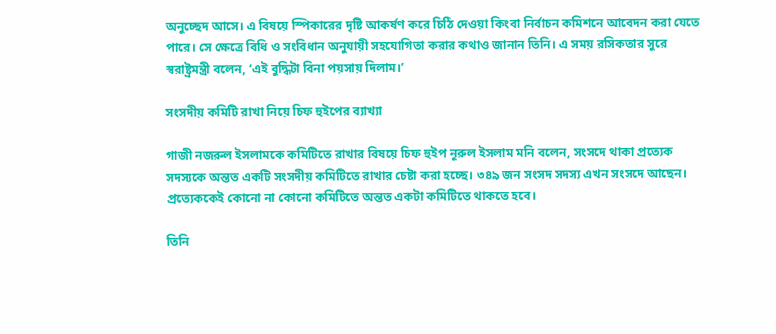অনুচ্ছেদ আসে। এ বিষয়ে স্পিকারের দৃষ্টি আকর্ষণ করে চিঠি দেওয়া কিংবা নির্বাচন কমিশনে আবেদন করা যেতে পারে। সে ক্ষেত্রে বিধি ও সংবিধান অনুযায়ী সহযোগিতা করার কথাও জানান তিনি। এ সময় রসিকতার সুরে স্বরাষ্ট্রমন্ত্রী বলেন, ‘এই বুদ্ধিটা বিনা পয়সায় দিলাম।’

সংসদীয় কমিটি রাখা নিয়ে চিফ হুইপের ব্যাখ্যা

গাজী নজরুল ইসলামকে কমিটিতে রাখার বিষয়ে চিফ হুইপ নূরুল ইসলাম মনি বলেন, সংসদে থাকা প্রত্যেক সদস্যকে অন্তত একটি সংসদীয় কমিটিতে রাখার চেষ্টা করা হচ্ছে। ৩৪৯ জন সংসদ সদস্য এখন সংসদে আছেন। প্রত্যেককেই কোনো না কোনো কমিটিতে অন্তত একটা কমিটিতে থাকতে হবে।

তিনি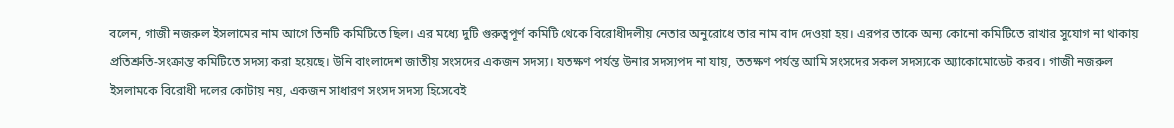বলেন, গাজী নজরুল ইসলামের নাম আগে তিনটি কমিটিতে ছিল। এর মধ্যে দুটি গুরুত্বপূর্ণ কমিটি থেকে বিরোধীদলীয় নেতার অনুরোধে তার নাম বাদ দেওয়া হয়। এরপর তাকে অন্য কোনো কমিটিতে রাখার সুযোগ না থাকায় প্রতিশ্রুতি-সংক্রান্ত কমিটিতে সদস্য করা হয়েছে। উনি বাংলাদেশ জাতীয় সংসদের একজন সদস্য। যতক্ষণ পর্যন্ত উনার সদস্যপদ না যায়, ততক্ষণ পর্যন্ত আমি সংসদের সকল সদস্যকে অ্যাকোমোডেট করব। গাজী নজরুল ইসলামকে বিরোধী দলের কোটায় নয়, একজন সাধারণ সংসদ সদস্য হিসেবেই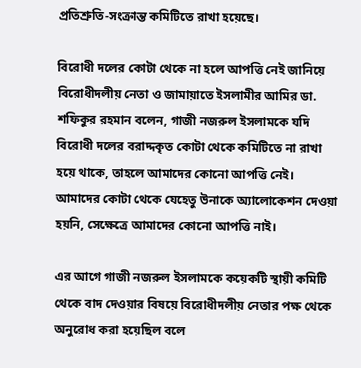প্রতিশ্রুতি-সংক্রান্ত কমিটিতে রাখা হয়েছে।

বিরোধী দলের কোটা থেকে না হলে আপত্তি নেই জানিয়ে বিরোধীদলীয় নেতা ও জামায়াতে ইসলামীর আমির ডা. শফিকুর রহমান বলেন, গাজী নজরুল ইসলামকে যদি বিরোধী দলের বরাদ্দকৃত কোটা থেকে কমিটিতে না রাখা হয়ে থাকে, তাহলে আমাদের কোনো আপত্তি নেই। আমাদের কোটা থেকে যেহেতু উনাকে অ্যালোকেশন দেওয়া হয়নি, সেক্ষেত্রে আমাদের কোনো আপত্তি নাই।

এর আগে গাজী নজরুল ইসলামকে কয়েকটি স্থায়ী কমিটি থেকে বাদ দেওয়ার বিষয়ে বিরোধীদলীয় নেতার পক্ষ থেকে অনুরোধ করা হয়েছিল বলে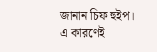জানান চিফ হুইপ। এ কারণেই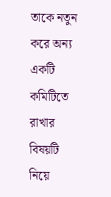তাকে নতুন করে অন্য একটি কমিটিতে রাখার বিষয়টি নিয়ে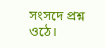সংসদে প্রশ্ন ওঠে।